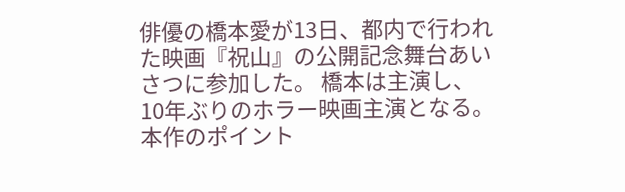俳優の橋本愛が13日、都内で行われた映画『祝山』の公開記念舞台あいさつに参加した。 橋本は主演し、10年ぶりのホラー映画主演となる。本作のポイント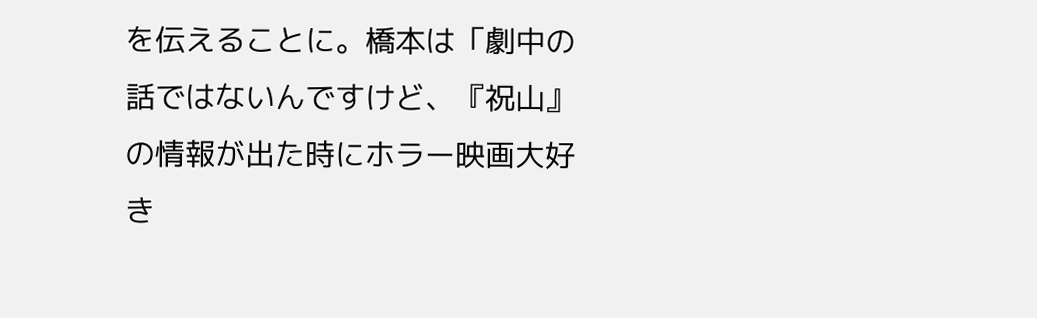を伝えることに。橋本は「劇中の話ではないんですけど、『祝山』の情報が出た時にホラー映画大好き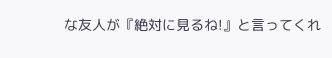な友人が『絶対に見るね!』と言ってくれ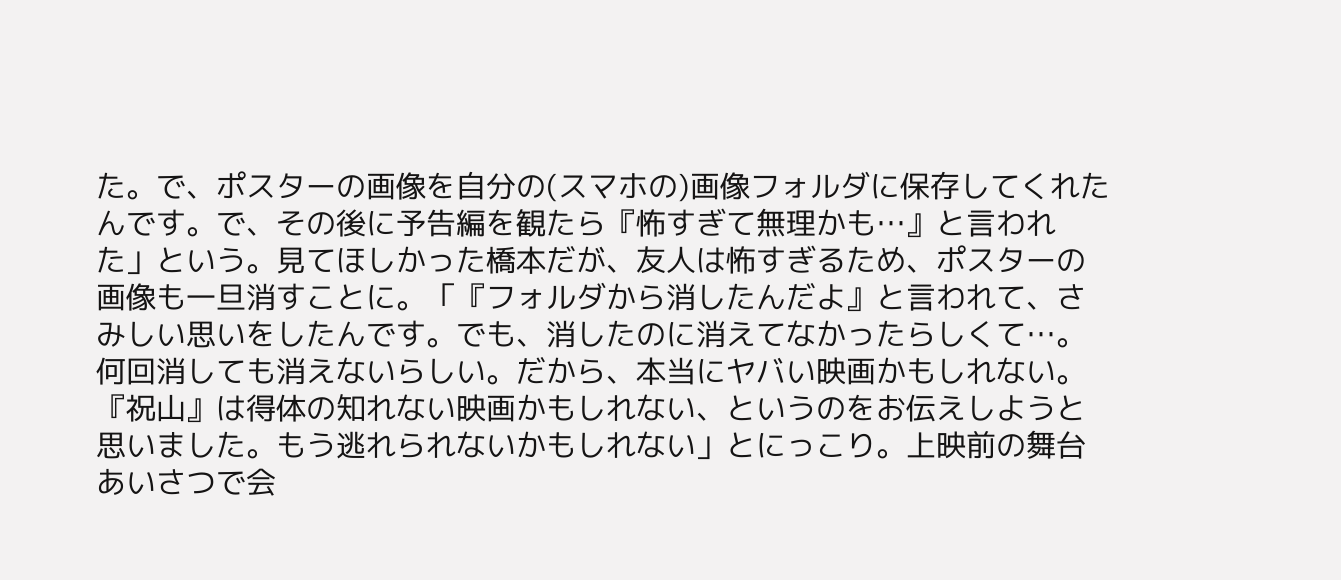た。で、ポスターの画像を自分の(スマホの)画像フォルダに保存してくれたんです。で、その後に予告編を観たら『怖すぎて無理かも…』と言われた」という。見てほしかった橋本だが、友人は怖すぎるため、ポスターの画像も一旦消すことに。「『フォルダから消したんだよ』と言われて、さみしい思いをしたんです。でも、消したのに消えてなかったらしくて…。何回消しても消えないらしい。だから、本当にヤバい映画かもしれない。『祝山』は得体の知れない映画かもしれない、というのをお伝えしようと思いました。もう逃れられないかもしれない」とにっこり。上映前の舞台あいさつで会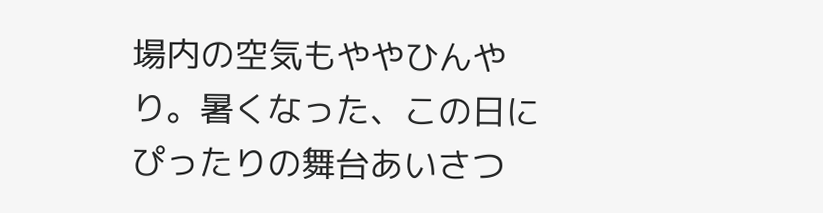場内の空気もややひんやり。暑くなった、この日にぴったりの舞台あいさつ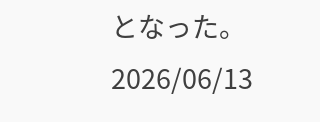となった。
2026/06/13